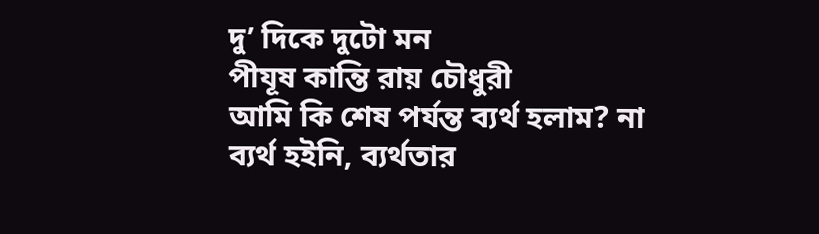দু’ দিকে দুটো মন
পীযূষ কান্তি রায় চৌধুরী
আমি কি শেষ পর্যন্ত ব্যর্থ হলাম? না ব্যর্থ হইনি, ব্যর্থতার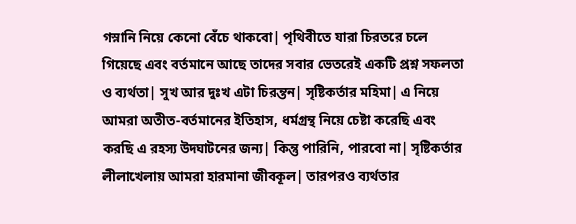গস্নানি নিয়ে কেনো বেঁচে থাকবো| পৃথিবীতে যারা চিরতরে চলে গিয়েছে এবং বর্তমানে আছে তাদের সবার ভেতরেই একটি প্রশ্ন সফলতা ও ব্যর্থতা| সুখ আর দুঃখ এটা চিরন্তন| সৃষ্টিকর্তার মহিমা| এ নিয়ে আমরা অতীত-বর্তমানের ইতিহাস, ধর্মগ্রন্থ নিয়ে চেষ্টা করেছি এবং করছি এ রহস্য উদ্ঘাটনের জন্য| কিন্তু পারিনি, পারবো না| সৃষ্টিকর্তার লীলাখেলায় আমরা হারমানা জীবকূল| তারপরও ব্যর্থতার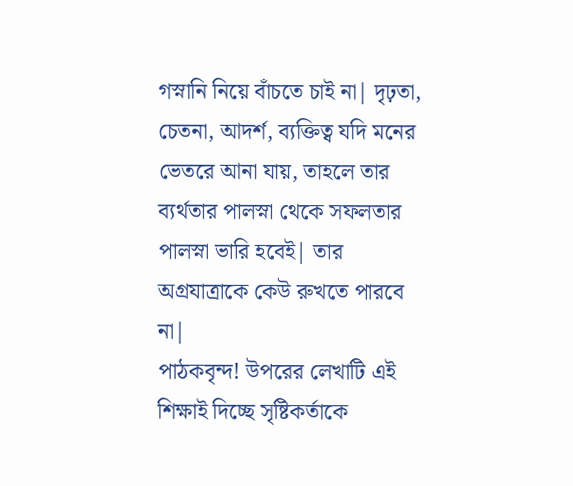গস্নানি নিয়ে বাঁচতে চাই না| দৃঢ়তা, চেতনা, আদর্শ, ব্যক্তিত্ব যদি মনের ভেতরে আনা যায়, তাহলে তার ব্যর্থতার পালস্না থেকে সফলতার পালস্না ভারি হবেই| তার অগ্রযাত্রাকে কেউ রুখতে পারবে না|
পাঠকবৃন্দ! উপরের লেখাটি এই শিক্ষাই দিচ্ছে সৃষ্টিকর্তাকে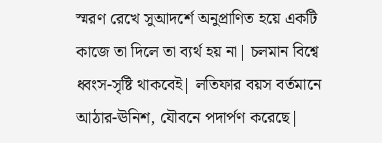স্মরণ রেখে সুআদর্শে অনুপ্রাণিত হয়ে একটি কাজে তা দিলে তা ব্যর্থ হয় না| চলমান বিশ্বে ধ্বংস-সৃষ্টি থাকবেই| লতিফার বয়স বর্তমানে আঠার-ঊনিশ, যৌবনে পদার্পণ করেছে|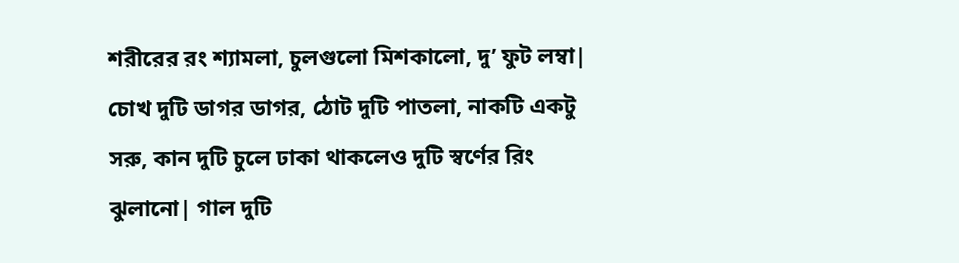শরীরের রং শ্যামলা, চুলগুলো মিশকালো, দু’ ফুট লম্বা| চোখ দুটি ডাগর ডাগর, ঠোট দুটি পাতলা, নাকটি একটু সরু, কান দুটি চুলে ঢাকা থাকলেও দুটি স্বর্ণের রিং ঝুলানো| গাল দুটি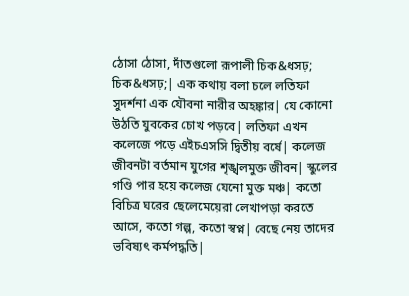ঠোসা ঠোসা, দাঁতগুলো রূপালী চিক&ধসঢ়; চিক&ধসঢ়;| এক কথায় বলা চলে লতিফা সুদর্শনা এক যৌবনা নারীর অহঙ্কার| যে কোনো উঠতি যুবকের চোখ পড়বে| লতিফা এখন কলেজে পড়ে এইচএসসি দ্বিতীয় বর্ষে| কলেজ জীবনটা বর্তমান যুগের শৃঙ্খলমুক্ত জীবন| স্কুলের গণ্ডি পার হয়ে কলেজ যেনো মুক্ত মঞ্চ| কতো বিচিত্র ঘরের ছেলেমেয়েরা লেখাপড়া করতে আসে, কতো গল্প, কতো স্বপ্ন| বেছে নেয় তাদের ভবিষ্যৎ কর্মপদ্ধতি|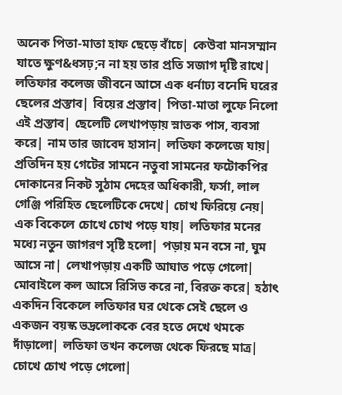অনেক পিতা-মাতা হাফ ছেড়ে বাঁচে| কেউবা মানসম্মান যাতে ক্ষুণ&ধসঢ়;ন না হয় তার প্রতি সজাগ দৃষ্টি রাখে| লতিফার কলেজ জীবনে আসে এক ধর্নাঢ্য বনেদি ঘরের ছেলের প্রস্তাব| বিয়ের প্রস্তাব| পিতা-মাতা লুফে নিলো এই প্রস্তাব| ছেলেটি লেখাপড়ায় স্নাতক পাস, ব্যবসা করে| নাম তার জাবেদ হাসান| লতিফা কলেজে যায়| প্রতিদিন হয় গেটের সামনে নতুবা সামনের ফটোকপির দোকানের নিকট সুঠাম দেহের অধিকারী, ফর্সা, লাল গেঞ্জি পরিহিত ছেলেটিকে দেখে| চোখ ফিরিয়ে নেয়| এক বিকেলে চোখে চোখ পড়ে যায়| লতিফার মনের মধ্যে নতুন জাগরণ সৃষ্টি হলো| পড়ায় মন বসে না, ঘুম আসে না| লেখাপড়ায় একটি আঘাত পড়ে গেলো| মোবাইলে কল আসে রিসিভ করে না, বিরক্ত করে| হঠাৎ একদিন বিকেলে লতিফার ঘর থেকে সেই ছেলে ও একজন বয়স্ক ভদ্রলোককে বের হতে দেখে থমকে দাঁড়ালো| লতিফা তখন কলেজ থেকে ফিরছে মাত্র| চোখে চোখ পড়ে গেলো|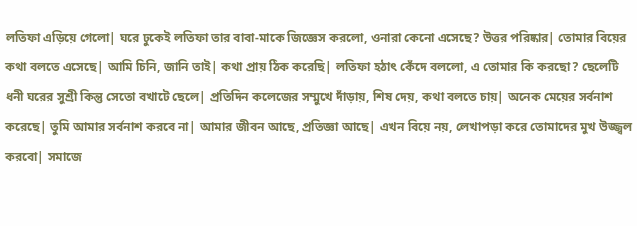লতিফা এড়িয়ে গেলো| ঘরে ঢুকেই লতিফা তার বাবা-মাকে জিজ্ঞেস করলো, ওনারা কেনো এসেছে? উত্তর পরিষ্কার| তোমার বিয়ের কথা বলতে এসেছে| আমি চিনি, জানি তাই| কথা প্রায় ঠিক করেছি| লতিফা হঠাৎ কেঁদে বললো, এ তোমার কি করছো? ছেলেটি ধনী ঘরের সুশ্রী কিন্তু সেতো বখাটে ছেলে| প্রতিদিন কলেজের সম্মুখে দাঁড়ায়, শিষ দেয়, কথা বলতে চায়| অনেক মেয়ের সর্বনাশ করেছে| তুমি আমার সর্বনাশ করবে না| আমার জীবন আছে, প্রতিজ্ঞা আছে| এখন বিয়ে নয়, লেখাপড়া করে তোমাদের মুখ উজ্জ্বল করবো| সমাজে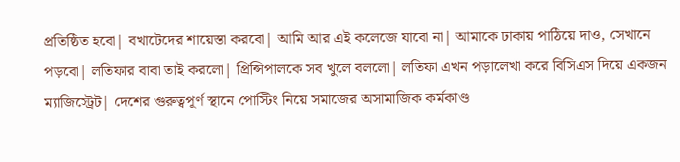প্রতিষ্ঠিত হবো| বখাটেদের শায়েস্তা করবো| আমি আর এই কলেজে যাবো না| আমাকে ঢাকায় পাঠিয়ে দাও, সেখানে পড়বো| লতিফার বাবা তাই করলো| প্রিন্সিপালকে সব খুলে বললো| লতিফা এখন পড়ালেখা করে বিসিএস দিয়ে একজন ম্যাজিস্ট্রেট| দেশের গুরুত্বপূর্ণ স্থানে পোস্টিং নিয়ে সমাজের অসামাজিক কর্মকাণ্ড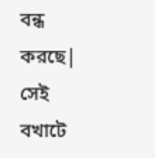বন্ধ করছে| সেই বখাটে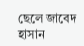ছেলে জাবেদ হাসান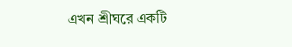এখন শ্রীঘরে একটি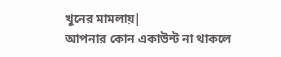খুনের মামলায়|
আপনার কোন একাউন্ট না থাকলে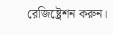রেজিষ্ট্রেশন করুন।